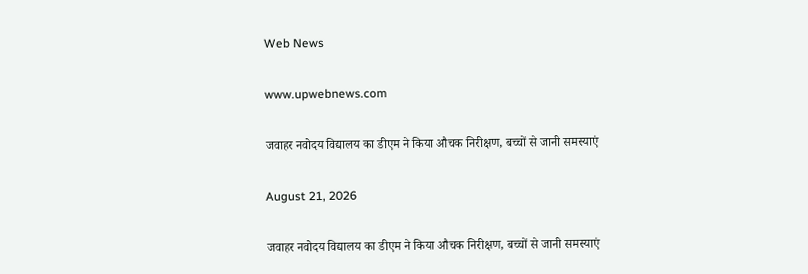Web News

www.upwebnews.com

जवाहर नवोदय विद्यालय का डीएम ने किया औचक निरीक्षण, बच्चों से जानी समस्याएं

August 21, 2026

जवाहर नवोदय विद्यालय का डीएम ने किया औचक निरीक्षण, बच्चों से जानी समस्याएं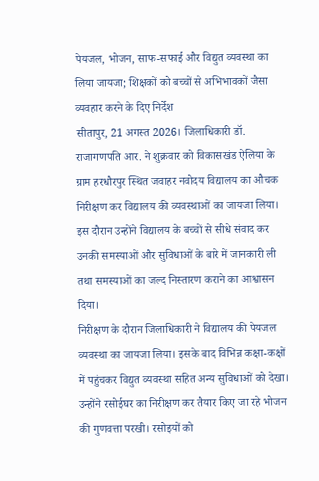पेयजल, भोजन, साफ-सफाई और विद्युत व्यवस्था का लिया जायजा; शिक्षकों को बच्चों से अभिभावकों जैसा व्यवहार करने के दिए निर्देश
सीतापुर, 21 अगस्त 2026। जिलाधिकारी डॉ. राजागणपति आर. ने शुक्रवार को विकासखंड ऐलिया के ग्राम हरधौरपुर स्थित जवाहर नवोदय विद्यालय का औचक निरीक्षण कर विद्यालय की व्यवस्थाओं का जायजा लिया। इस दौरान उन्होंने विद्यालय के बच्चों से सीधे संवाद कर उनकी समस्याओं और सुविधाओं के बारे में जानकारी ली तथा समस्याओं का जल्द निस्तारण कराने का आश्वासन दिया।
निरीक्षण के दौरान जिलाधिकारी ने विद्यालय की पेयजल व्यवस्था का जायजा लिया। इसके बाद विभिन्न कक्षा-कक्षों में पहुंचकर विद्युत व्यवस्था सहित अन्य सुविधाओं को देखा। उन्होंने रसोईघर का निरीक्षण कर तैयार किए जा रहे भोजन की गुणवत्ता परखी। रसोइयों को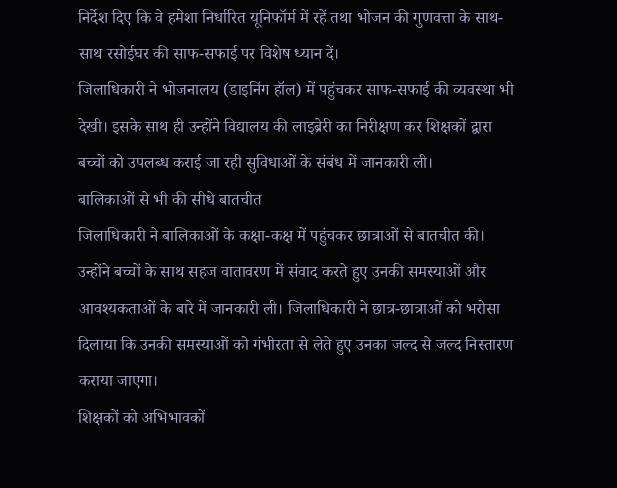निर्देश दिए कि वे हमेशा निर्धारित यूनिफॉर्म में रहें तथा भोजन की गुणवत्ता के साथ-साथ रसोईघर की साफ-सफाई पर विशेष ध्यान दें।
जिलाधिकारी ने भोजनालय (डाइनिंग हॉल) में पहुंचकर साफ-सफाई की व्यवस्था भी देखी। इसके साथ ही उन्होंने विद्यालय की लाइब्रेरी का निरीक्षण कर शिक्षकों द्वारा बच्चों को उपलब्ध कराई जा रही सुविधाओं के संबंध में जानकारी ली।
बालिकाओं से भी की सीधे बातचीत
जिलाधिकारी ने बालिकाओं के कक्षा-कक्ष में पहुंचकर छात्राओं से बातचीत की। उन्होंने बच्चों के साथ सहज वातावरण में संवाद करते हुए उनकी समस्याओं और आवश्यकताओं के बारे में जानकारी ली। जिलाधिकारी ने छात्र-छात्राओं को भरोसा दिलाया कि उनकी समस्याओं को गंभीरता से लेते हुए उनका जल्द से जल्द निस्तारण कराया जाएगा।
शिक्षकों को अभिभावकों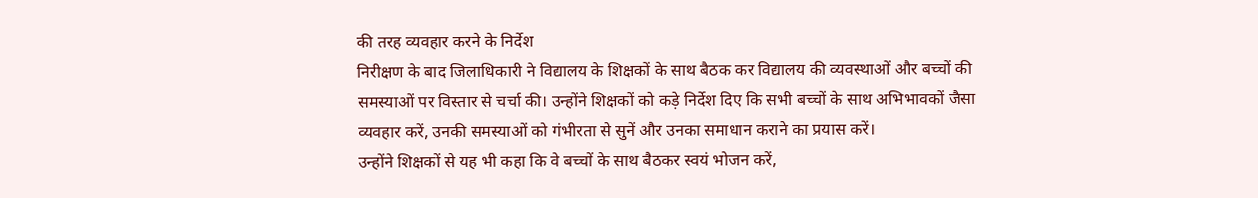की तरह व्यवहार करने के निर्देश
निरीक्षण के बाद जिलाधिकारी ने विद्यालय के शिक्षकों के साथ बैठक कर विद्यालय की व्यवस्थाओं और बच्चों की समस्याओं पर विस्तार से चर्चा की। उन्होंने शिक्षकों को कड़े निर्देश दिए कि सभी बच्चों के साथ अभिभावकों जैसा व्यवहार करें, उनकी समस्याओं को गंभीरता से सुनें और उनका समाधान कराने का प्रयास करें।
उन्होंने शिक्षकों से यह भी कहा कि वे बच्चों के साथ बैठकर स्वयं भोजन करें,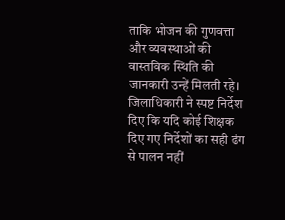ताकि भोजन की गुणवत्ता और व्यवस्थाओं की वास्तविक स्थिति की जानकारी उन्हें मिलती रहे।
जिलाधिकारी ने स्पष्ट निर्देश दिए कि यदि कोई शिक्षक दिए गए निर्देशों का सही ढंग से पालन नहीं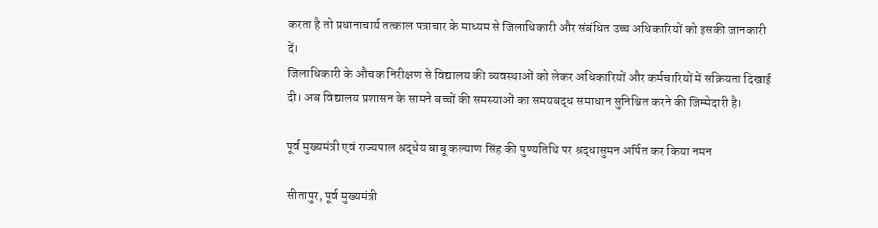करता है तो प्रधानाचार्य तत्काल पत्राचार के माध्यम से जिलाधिकारी और संबंधित उच्च अधिकारियों को इसकी जानकारी दें।
जिलाधिकारी के औचक निरीक्षण से विद्यालय की व्यवस्थाओं को लेकर अधिकारियों और कर्मचारियों में सक्रियता दिखाई दी। अब विद्यालय प्रशासन के सामने बच्चों की समस्याओं का समयबद्ध समाधान सुनिश्चित करने की जिम्मेदारी है।

पूर्व मुख्यमंत्री एवं राज्यपाल श्रद्धेय बाबू कल्याण सिंह की पुण्यतिथि पर श्रद्धासुमन अर्पित कर किया नमन

सीतापुर, पूर्व मुख्यमंत्री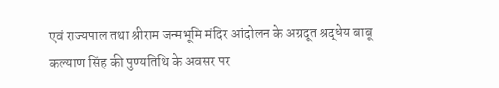एवं राज्यपाल तथा श्रीराम जन्मभूमि मंदिर आंदोलन के अग्रदूत श्रद्धेय बाबू कल्याण सिंह की पुण्यतिथि के अवसर पर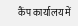कैंप कार्यालय में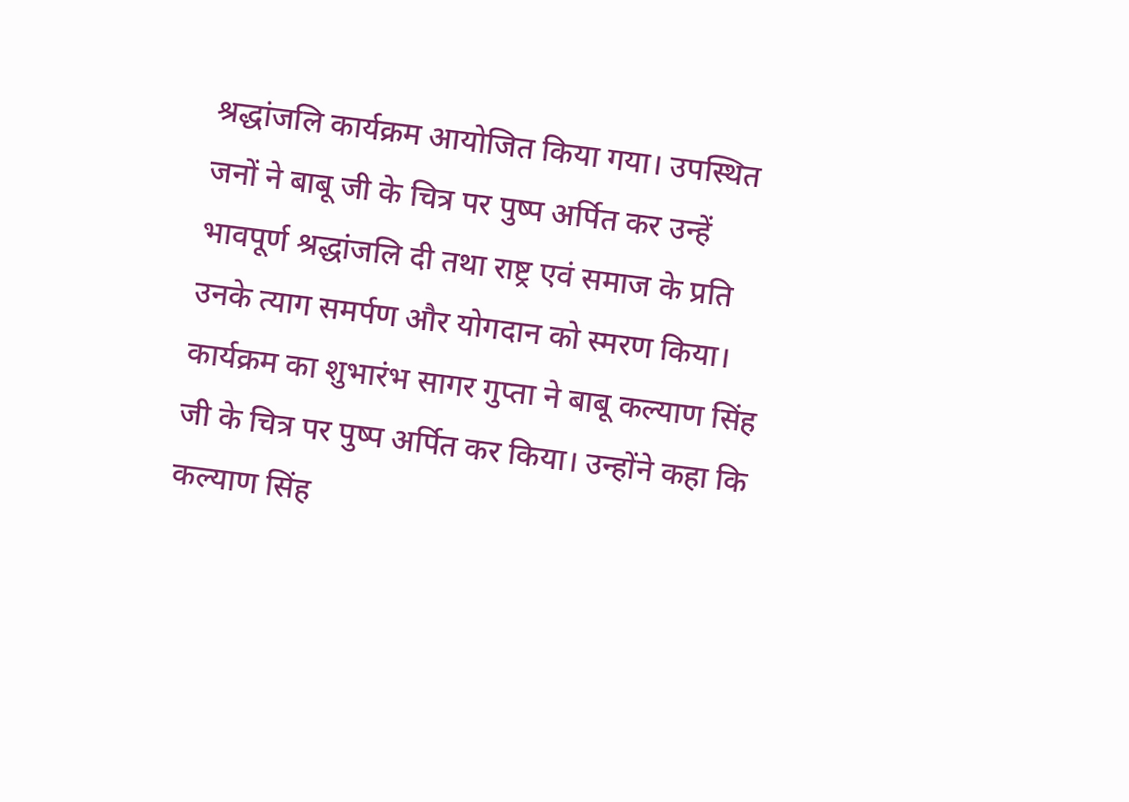श्रद्धांजलि कार्यक्रम आयोजित किया गया। उपस्थित जनों ने बाबू जी के चित्र पर पुष्प अर्पित कर उन्हें भावपूर्ण श्रद्धांजलि दी तथा राष्ट्र एवं समाज के प्रति उनके त्याग समर्पण और योगदान को स्मरण किया।
कार्यक्रम का शुभारंभ सागर गुप्ता ने बाबू कल्याण सिंह जी के चित्र पर पुष्प अर्पित कर किया। उन्होंने कहा कि कल्याण सिंह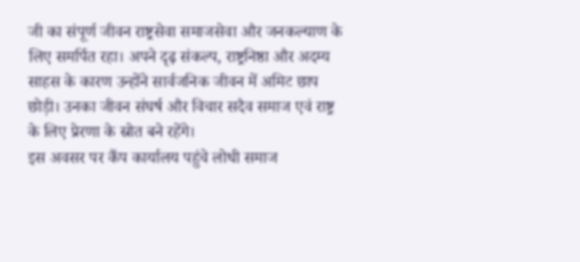जी का संपूर्ण जीवन राष्ट्रसेवा समाजसेवा और जनकल्याण के लिए समर्पित रहा। अपने दृढ़ संकल्प, राष्ट्रनिष्ठा और अदम्य साहस के कारण उन्होंने सार्वजनिक जीवन में अमिट छाप छोड़ी। उनका जीवन संघर्ष और विचार सदैव समाज एवं राष्ट्र के लिए प्रेरणा के स्रोत बने रहेंगे।
इस अवसर पर कैंप कार्यालय पहुंचे लोधी समाज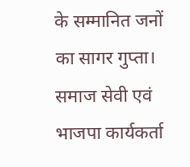के सम्मानित जनों का सागर गुप्ता। समाज सेवी एवं भाजपा कार्यकर्ता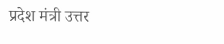प्रदेश मंत्री उत्तर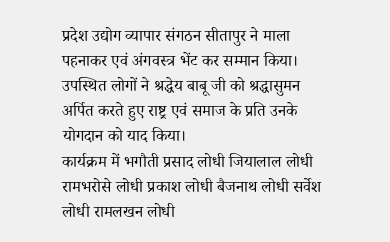प्रदेश उद्योग व्यापार संगठन सीतापुर ने माला पहनाकर एवं अंगवस्त्र भेंट कर सम्मान किया। उपस्थित लोगों ने श्रद्धेय बाबू जी को श्रद्धासुमन अर्पित करते हुए राष्ट्र एवं समाज के प्रति उनके योगदान को याद किया।
कार्यक्रम में भगौती प्रसाद लोधी जियालाल लोधी रामभरोसे लोधी प्रकाश लोधी बैजनाथ लोधी सर्वेश लोधी रामलखन लोधी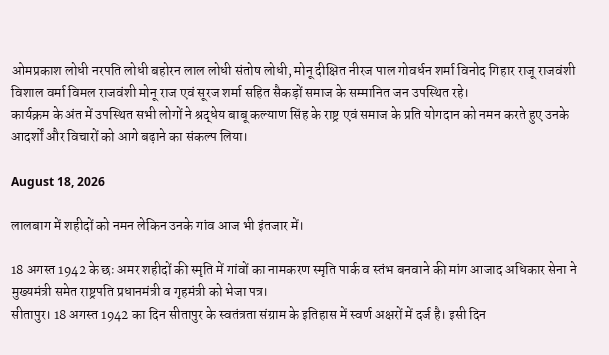ओमप्रकाश लोधी नरपति लोधी बहोरन लाल लोधी संतोष लोधी, मोनू दीक्षित नीरज पाल गोवर्धन शर्मा विनोद गिहार राजू राजवंशी विशाल वर्मा विमल राजवंशी मोनू राज एवं सूरज शर्मा सहित सैकड़ों समाज के सम्मानित जन उपस्थित रहे।
कार्यक्रम के अंत में उपस्थित सभी लोगों ने श्रद्धेय बाबू कल्याण सिंह के राष्ट्र एवं समाज के प्रति योगदान को नमन करते हुए उनके आदर्शों और विचारों को आगे बढ़ाने का संकल्प लिया।

August 18, 2026

लालबाग में शहीदों को नमन लेकिन उनके गांव आज भी इंतजार में।

18 अगस्त 1942 के छः अमर शहीदों की स्मृति में गांवों का नामकरण स्मृति पार्क व स्तंभ बनवाने की मांग आजाद अधिकार सेना ने मुख्यमंत्री समेत राष्ट्रपति प्रधानमंत्री व गृहमंत्री को भेजा पत्र।
सीतापुर। 18 अगस्त 1942 का दिन सीतापुर के स्वतंत्रता संग्राम के इतिहास में स्वर्ण अक्षरों में दर्ज है। इसी दिन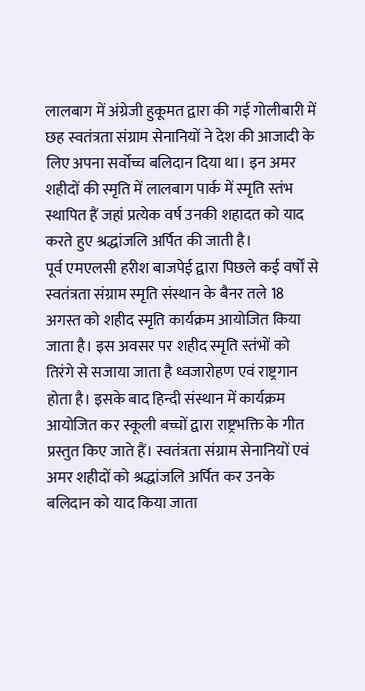लालबाग में अंग्रेजी हुकूमत द्वारा की गई गोलीबारी में छह स्वतंत्रता संग्राम सेनानियों ने देश की आजादी के लिए अपना सर्वोच्च बलिदान दिया था। इन अमर शहीदों की स्मृति में लालबाग पार्क में स्मृति स्तंभ स्थापित हैं जहां प्रत्येक वर्ष उनकी शहादत को याद करते हुए श्रद्धांजलि अर्पित की जाती है।
पूर्व एमएलसी हरीश बाजपेई द्वारा पिछले कई वर्षों से स्वतंत्रता संग्राम स्मृति संस्थान के बैनर तले 18 अगस्त को शहीद स्मृति कार्यक्रम आयोजित किया जाता है। इस अवसर पर शहीद स्मृति स्तंभों को तिरंगे से सजाया जाता है ध्वजारोहण एवं राष्ट्रगान होता है। इसके बाद हिन्दी संस्थान में कार्यक्रम आयोजित कर स्कूली बच्चों द्वारा राष्ट्रभक्ति के गीत प्रस्तुत किए जाते हैं। स्वतंत्रता संग्राम सेनानियों एवं अमर शहीदों को श्रद्धांजलि अर्पित कर उनके बलिदान को याद किया जाता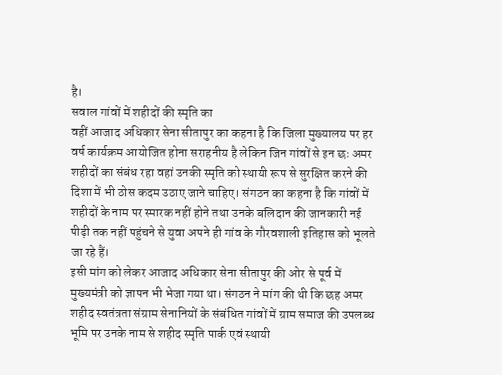है।
सवाल गांवों में शहीदों की स्मृति का
वहीं आजाद अधिकार सेना सीतापुर का कहना है कि जिला मुख्यालय पर हर वर्ष कार्यक्रम आयोजित होना सराहनीय है लेकिन जिन गांवों से इन छः अमर शहीदों का संबंध रहा वहां उनकी स्मृति को स्थायी रूप से सुरक्षित करने की दिशा में भी ठोस कदम उठाए जाने चाहिए। संगठन का कहना है कि गांवों में शहीदों के नाम पर स्मारक नहीं होने तथा उनके बलिदान की जानकारी नई पीढ़ी तक नहीं पहुंचने से युवा अपने ही गांव के गौरवशाली इतिहास को भूलते जा रहे हैं।
इसी मांग को लेकर आजाद अधिकार सेना सीतापुर की ओर से पूर्व में मुख्यमंत्री को ज्ञापन भी भेजा गया था। संगठन ने मांग की थी कि छह अमर शहीद स्वतंत्रता संग्राम सेनानियों के संबंधित गांवों में ग्राम समाज की उपलब्ध भूमि पर उनके नाम से शहीद स्मृति पार्क एवं स्थायी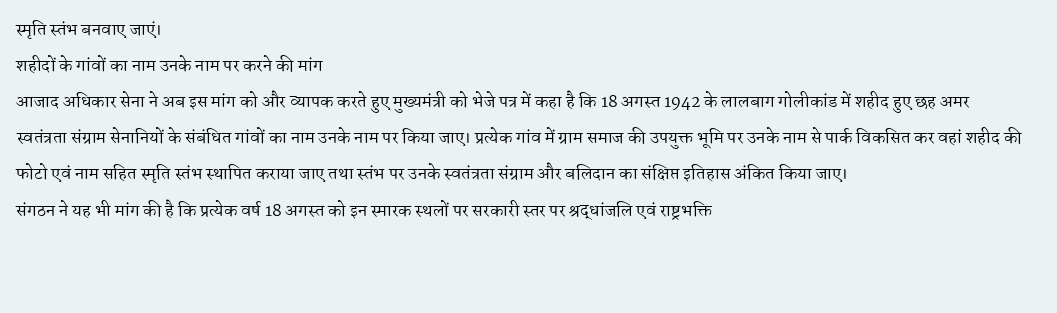स्मृति स्तंभ बनवाए जाएं।
शहीदों के गांवों का नाम उनके नाम पर करने की मांग
आजाद अधिकार सेना ने अब इस मांग को और व्यापक करते हुए मुख्यमंत्री को भेजे पत्र में कहा है कि 18 अगस्त 1942 के लालबाग गोलीकांड में शहीद हुए छह अमर स्वतंत्रता संग्राम सेनानियों के संबंधित गांवों का नाम उनके नाम पर किया जाए। प्रत्येक गांव में ग्राम समाज की उपयुक्त भूमि पर उनके नाम से पार्क विकसित कर वहां शहीद की फोटो एवं नाम सहित स्मृति स्तंभ स्थापित कराया जाए तथा स्तंभ पर उनके स्वतंत्रता संग्राम और बलिदान का संक्षिप्त इतिहास अंकित किया जाए।
संगठन ने यह भी मांग की है कि प्रत्येक वर्ष 18 अगस्त को इन स्मारक स्थलों पर सरकारी स्तर पर श्रद्धांजलि एवं राष्ट्रभक्ति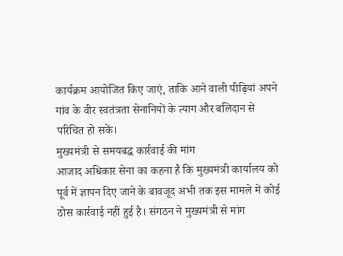कार्यक्रम आयोजित किए जाएं, ताकि आने वाली पीढ़ियां अपने गांव के वीर स्वतंत्रता सेनानियों के त्याग और बलिदान से परिचित हो सकें।
मुख्यमंत्री से समयबद्ध कार्रवाई की मांग
आजाद अधिकार सेना का कहना है कि मुख्यमंत्री कार्यालय को पूर्व में ज्ञापन दिए जाने के बावजूद अभी तक इस मामले में कोई ठोस कार्रवाई नहीं हुई है। संगठन ने मुख्यमंत्री से मांग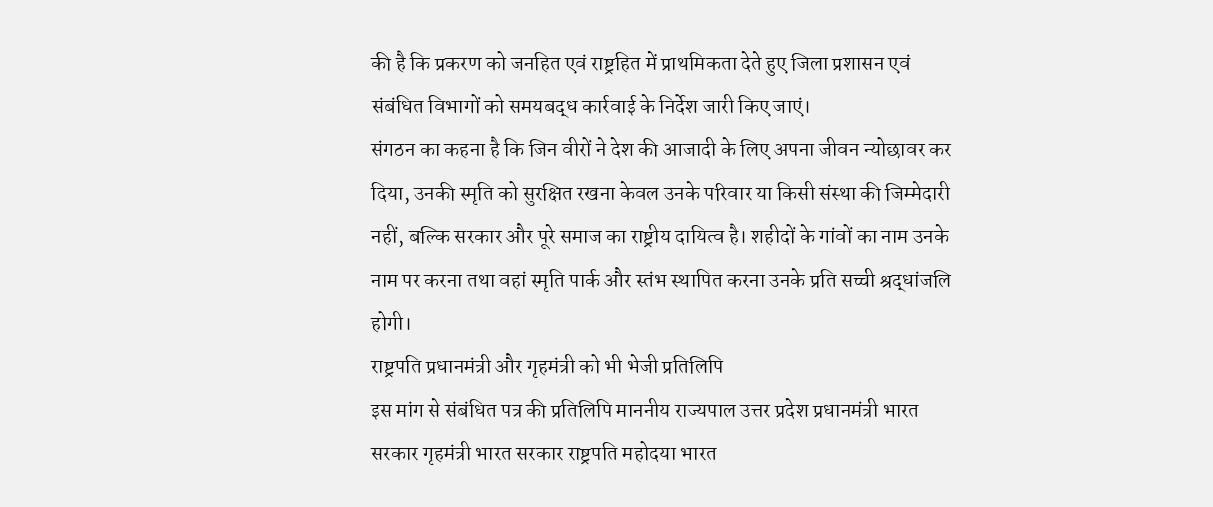की है कि प्रकरण को जनहित एवं राष्ट्रहित में प्राथमिकता देते हुए जिला प्रशासन एवं संबंधित विभागों को समयबद्ध कार्रवाई के निर्देश जारी किए जाएं।
संगठन का कहना है कि जिन वीरों ने देश की आजादी के लिए अपना जीवन न्योछावर कर दिया, उनकी स्मृति को सुरक्षित रखना केवल उनके परिवार या किसी संस्था की जिम्मेदारी नहीं, बल्कि सरकार और पूरे समाज का राष्ट्रीय दायित्व है। शहीदों के गांवों का नाम उनके नाम पर करना तथा वहां स्मृति पार्क और स्तंभ स्थापित करना उनके प्रति सच्ची श्रद्धांजलि होगी।
राष्ट्रपति प्रधानमंत्री और गृहमंत्री को भी भेजी प्रतिलिपि
इस मांग से संबंधित पत्र की प्रतिलिपि माननीय राज्यपाल उत्तर प्रदेश प्रधानमंत्री भारत सरकार गृहमंत्री भारत सरकार राष्ट्रपति महोदया भारत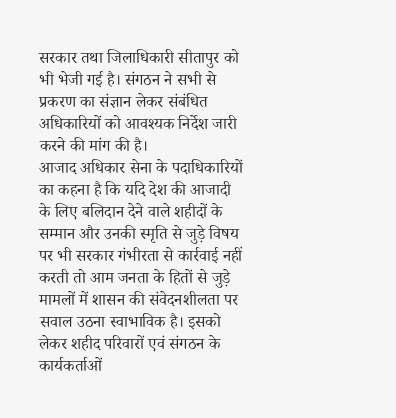सरकार तथा जिलाधिकारी सीतापुर को भी भेजी गई है। संगठन ने सभी से प्रकरण का संज्ञान लेकर संबंधित अधिकारियों को आवश्यक निर्देश जारी करने की मांग की है।
आजाद अधिकार सेना के पदाधिकारियों का कहना है कि यदि देश की आजादी के लिए बलिदान देने वाले शहीदों के सम्मान और उनकी स्मृति से जुड़े विषय पर भी सरकार गंभीरता से कार्रवाई नहीं करती तो आम जनता के हितों से जुड़े मामलों में शासन की संवेदनशीलता पर सवाल उठना स्वाभाविक है। इसको लेकर शहीद परिवारों एवं संगठन के कार्यकर्ताओं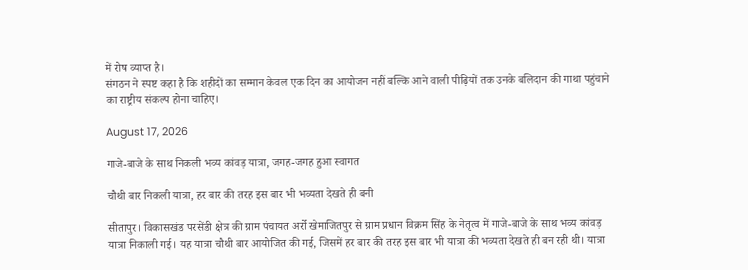में रोष व्याप्त है।
संगठन ने स्पष्ट कहा है कि शहीदों का सम्मान केवल एक दिन का आयोजन नहीं बल्कि आने वाली पीढ़ियों तक उनके बलिदान की गाथा पहुंचाने का राष्ट्रीय संकल्प होना चाहिए।

August 17, 2026

गाजे-बाजे के साथ निकली भव्य कांवड़ यात्रा, जगह-जगह हुआ स्वागत

चौथी बार निकली यात्रा, हर बार की तरह इस बार भी भव्यता देखते ही बनी

सीतापुर। विकासखंड परसेंडी क्षेत्र की ग्राम पंचायत अर्रो खेमाजितपुर से ग्राम प्रधान विक्रम सिंह के नेतृत्व में गाजे-बाजे के साथ भव्य कांवड़ यात्रा निकाली गई। यह यात्रा चौथी बार आयोजित की गई, जिसमें हर बार की तरह इस बार भी यात्रा की भव्यता देखते ही बन रही थी। यात्रा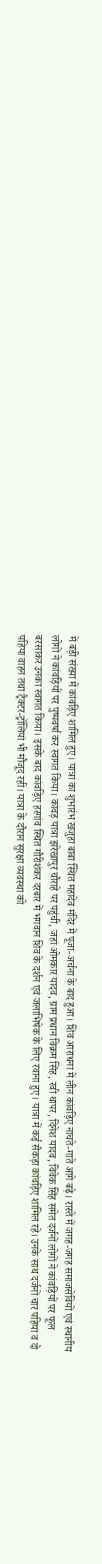में बड़ी संख्या में कांवड़िए शामिल हुए। यात्रा का शुभारंभ खजुहा बाबा स्थित महादेव मंदिर में पूजा-अर्चना के बाद हुआ। शिव आराधना में लीन कांवड़िए नाचते-गाते आगे बढ़े। रास्ते में जगह-जगह समाजसेवियों एवं स्थानीय लोगों ने कांवड़ियों पर पुष्पवर्षा कर स्वागत किया। कांवड़ यात्रा झरेखापुर चौराहे पर पहुंची, जहां ओमकार यादव, ग्राम प्रधान विक्रम सिंह, रवी थापर, दिनेश यादव, विवेक सिंह समेत दर्जनों लोगों ने कांवड़ियों पर फूल बरसाकर उनका स्वागत किया। इसके बाद कांवड़िए हरगांव स्थित गौरीशंकर दरबार में भगवान शिव के दर्शन एवं जलाभिषेक के लिए रवाना हुए। यात्रा में कई सैकड़ा कांवड़िए शामिल रहे। उनके साथ दर्जनों चार पहिया व दो पहिया वाहन तथा ट्रैक्टर-ट्रॉलियां भी मौजूद रहीं। यात्रा के दौरान सुरक्षा व्यवस्था को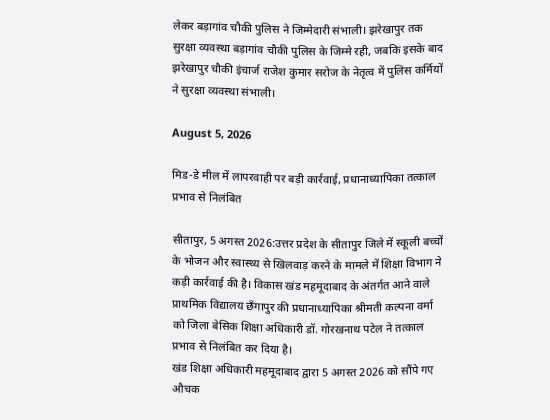लेकर बड़ागांव चौकी पुलिस ने जिम्मेदारी संभाली। झरेखापुर तक सुरक्षा व्यवस्था बड़ागांव चौकी पुलिस के जिम्मे रही, जबकि इसके बाद झरेखापुर चौकी इंचार्ज राजेश कुमार सरोज के नेतृत्व में पुलिस कर्मियों ने सुरक्षा व्यवस्था संभाली।

August 5, 2026

मिड-डे मील में लापरवाही पर बड़ी कार्रवाई, प्रधानाध्यापिका तत्काल प्रभाव से निलंबित

सीतापुर, 5 अगस्त 2026:उत्तर प्रदेश के सीतापुर जिले में स्कूली बच्चों के भोजन और स्वास्थ्य से खिलवाड़ करने के मामले में शिक्षा विभाग ने कड़ी कार्रवाई की है। विकास खंड महमूदाबाद के अंतर्गत आने वाले प्राथमिक विद्यालय छँगापुर की प्रधानाध्यापिका श्रीमती कल्पना वर्मा को जिला बेसिक शिक्षा अधिकारी डॉ. गोरखनाथ पटेल ने तत्काल प्रभाव से निलंबित कर दिया है।
खंड शिक्षा अधिकारी महमूदाबाद द्वारा 5 अगस्त 2026 को सौंपे गए औचक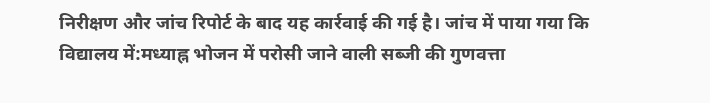निरीक्षण और जांच रिपोर्ट के बाद यह कार्रवाई की गई है। जांच में पाया गया कि विद्यालय में:मध्याह्न भोजन में परोसी जाने वाली सब्जी की गुणवत्ता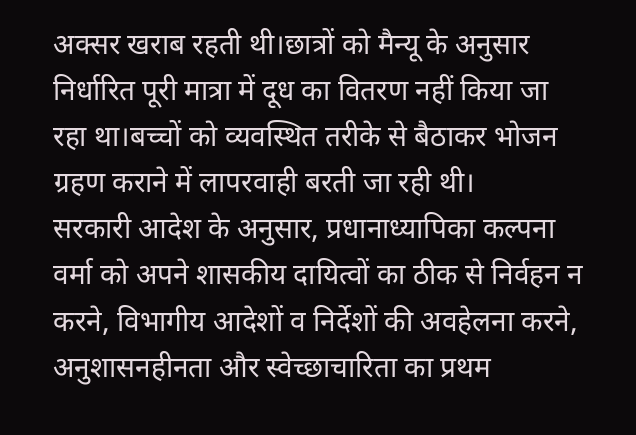अक्सर खराब रहती थी।छात्रों को मैन्यू के अनुसार निर्धारित पूरी मात्रा में दूध का वितरण नहीं किया जा रहा था।बच्चों को व्यवस्थित तरीके से बैठाकर भोजन ग्रहण कराने में लापरवाही बरती जा रही थी।
सरकारी आदेश के अनुसार, प्रधानाध्यापिका कल्पना वर्मा को अपने शासकीय दायित्वों का ठीक से निर्वहन न करने, विभागीय आदेशों व निर्देशों की अवहेलना करने, अनुशासनहीनता और स्वेच्छाचारिता का प्रथम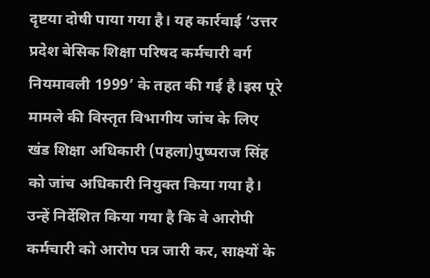दृष्टया दोषी पाया गया है। यह कार्रवाई ‘उत्तर प्रदेश बेसिक शिक्षा परिषद कर्मचारी वर्ग नियमावली 1999’ के तहत की गई है।इस पूरे मामले की विस्तृत विभागीय जांच के लिए खंड शिक्षा अधिकारी (पहला)पुष्पराज सिंह को जांच अधिकारी नियुक्त किया गया है। उन्हें निर्देशित किया गया है कि वे आरोपी कर्मचारी को आरोप पत्र जारी कर, साक्ष्यों के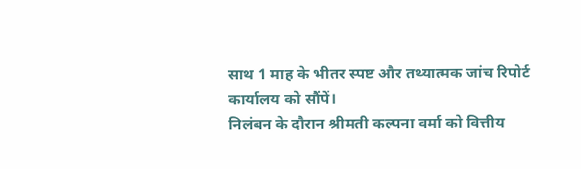साथ 1 माह के भीतर स्पष्ट और तथ्यात्मक जांच रिपोर्ट कार्यालय को सौंपें।
निलंबन के दौरान श्रीमती कल्पना वर्मा को वित्तीय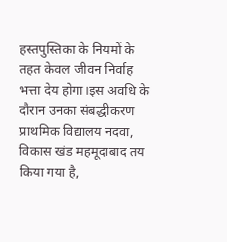हस्तपुस्तिका के नियमों के तहत केवल जीवन निर्वाह भत्ता देय होगा।इस अवधि के दौरान उनका संबद्धीकरण प्राथमिक विद्यालय नदवा, विकास खंड महमूदाबाद तय किया गया है,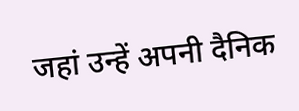जहां उन्हें अपनी दैनिक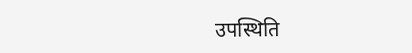उपस्थिति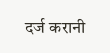दर्ज करानी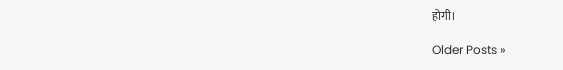होगी।

Older Posts »